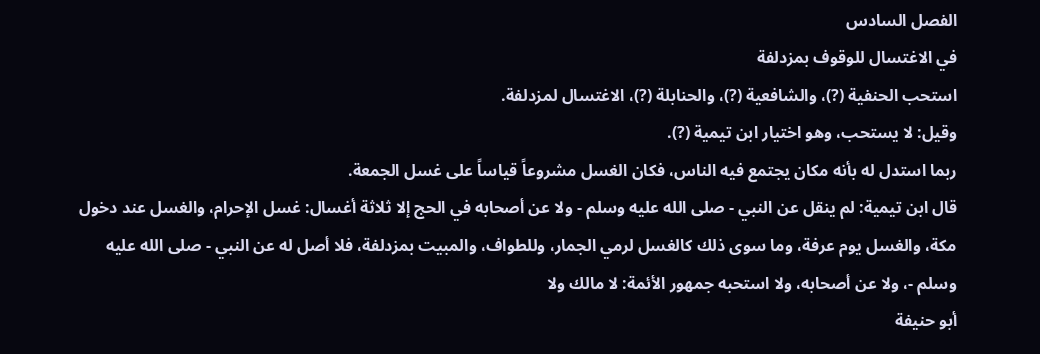الفصل السادس
في الاغتسال للوقوف بمزدلفة
استحب الحنفية (?)، والشافعية (?)، والحنابلة (?)، الاغتسال لمزدلفة.
وقيل: لا يستحب، وهو اختيار ابن تيمية (?).
ربما استدل له بأنه مكان يجتمع فيه الناس، فكان الغسل مشروعاً قياساً على غسل الجمعة.
قال ابن تيمية: لم ينقل عن النبي - صلى الله عليه وسلم - ولا عن أصحابه في الحج إلا ثلاثة أغسال: غسل الإحرام، والغسل عند دخول مكة، والغسل يوم عرفة، وما سوى ذلك كالغسل لرمي الجمار، وللطواف، والمبيت بمزدلفة، فلا أصل له عن النبي - صلى الله عليه وسلم -، ولا عن أصحابه، ولا استحبه جمهور الأئمة: لا مالك ولا
أبو حنيفة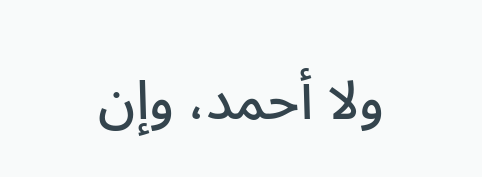ولا أحمد، وإن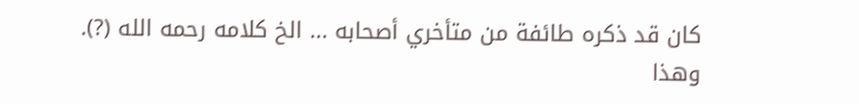كان قد ذكره طائفة من متأخري أصحابه ... الخ كلامه رحمه الله (?).
وهذا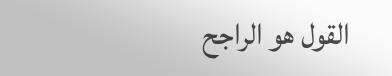القول هو الراجح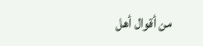من أقوال أهل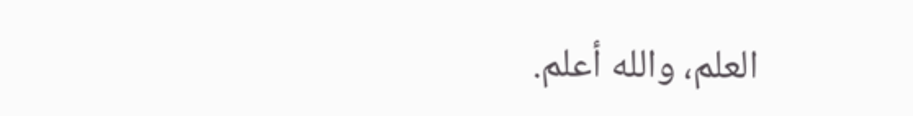العلم، والله أعلم.